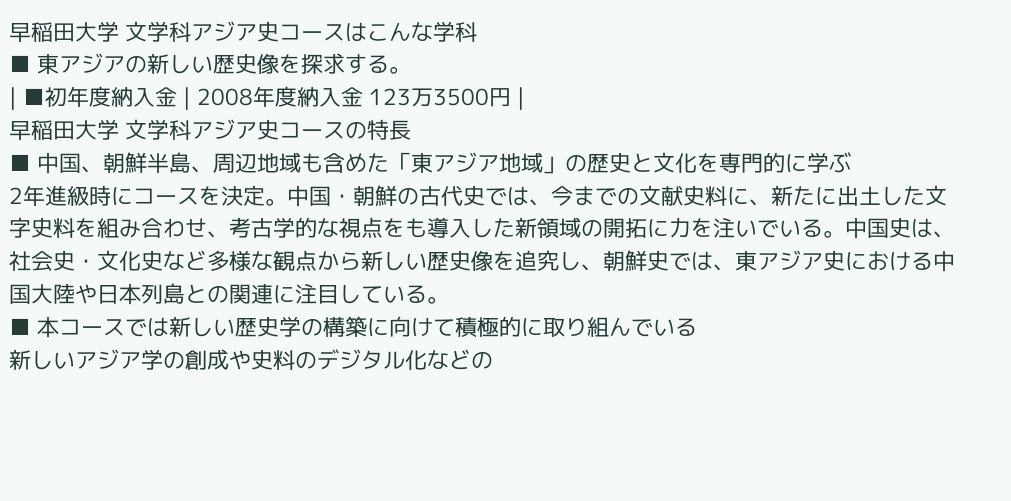早稲田大学 文学科アジア史コースはこんな学科
■ 東アジアの新しい歴史像を探求する。
| ■初年度納入金 | 2008年度納入金 123万3500円 |
早稲田大学 文学科アジア史コースの特長
■ 中国、朝鮮半島、周辺地域も含めた「東アジア地域」の歴史と文化を専門的に学ぶ
2年進級時にコースを決定。中国・朝鮮の古代史では、今までの文献史料に、新たに出土した文字史料を組み合わせ、考古学的な視点をも導入した新領域の開拓に力を注いでいる。中国史は、社会史・文化史など多様な観点から新しい歴史像を追究し、朝鮮史では、東アジア史における中国大陸や日本列島との関連に注目している。
■ 本コースでは新しい歴史学の構築に向けて積極的に取り組んでいる
新しいアジア学の創成や史料のデジタル化などの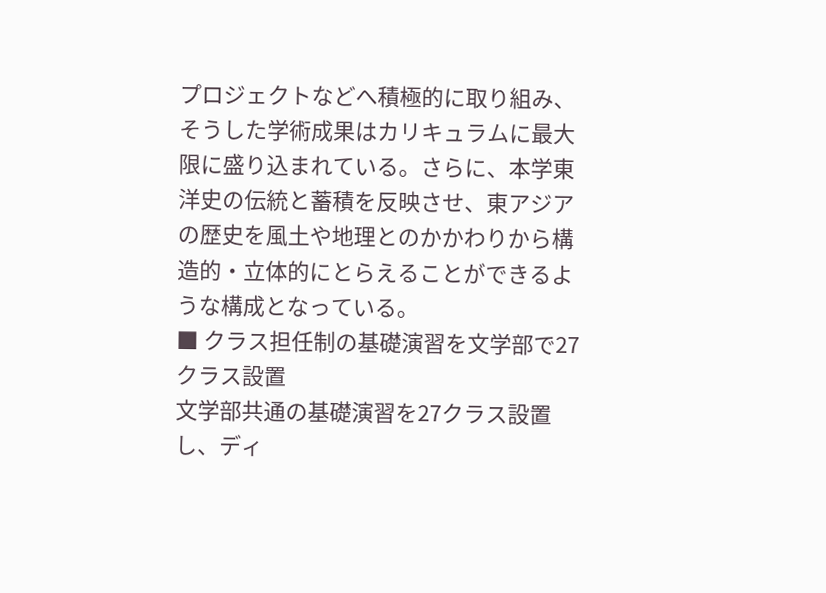プロジェクトなどへ積極的に取り組み、そうした学術成果はカリキュラムに最大限に盛り込まれている。さらに、本学東洋史の伝統と蓄積を反映させ、東アジアの歴史を風土や地理とのかかわりから構造的・立体的にとらえることができるような構成となっている。
■ クラス担任制の基礎演習を文学部で27クラス設置
文学部共通の基礎演習を27クラス設置し、ディ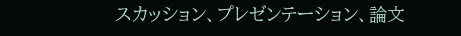スカッション、プレゼンテーション、論文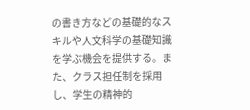の書き方などの基礎的なスキルや人文科学の基礎知識を学ぶ機会を提供する。また、クラス担任制を採用し、学生の精神的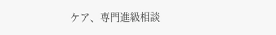ケア、専門進級相談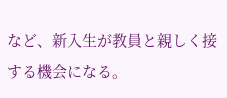など、新入生が教員と親しく接する機会になる。